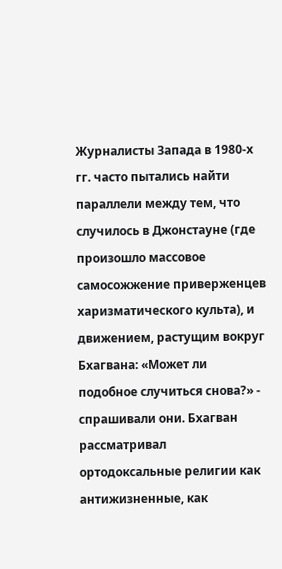Журналисты Запада в 1980-х гг. часто пытались найти параллели между тем, что случилось в Джонстауне (где произошло массовое самосожжение приверженцев харизматического культа), и движением, растущим вокруг Бхагвана: «Может ли подобное случиться снова?» - спрашивали они. Бхагван рассматривал ортодоксальные религии как антижизненные, как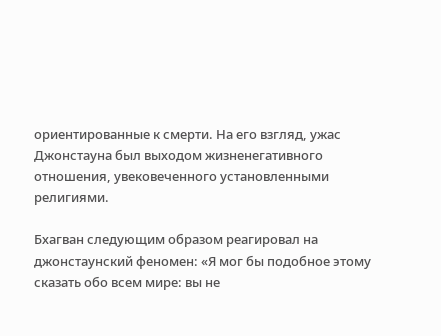ориентированные к смерти. На его взгляд, ужас Джонстауна был выходом жизненегативного отношения, увековеченного установленными религиями.

Бхагван следующим образом реагировал на джонстаунский феномен: «Я мог бы подобное этому сказать обо всем мире: вы не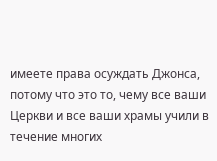имеете права осуждать Джонса, потому что это то, чему все ваши Церкви и все ваши храмы учили в течение многих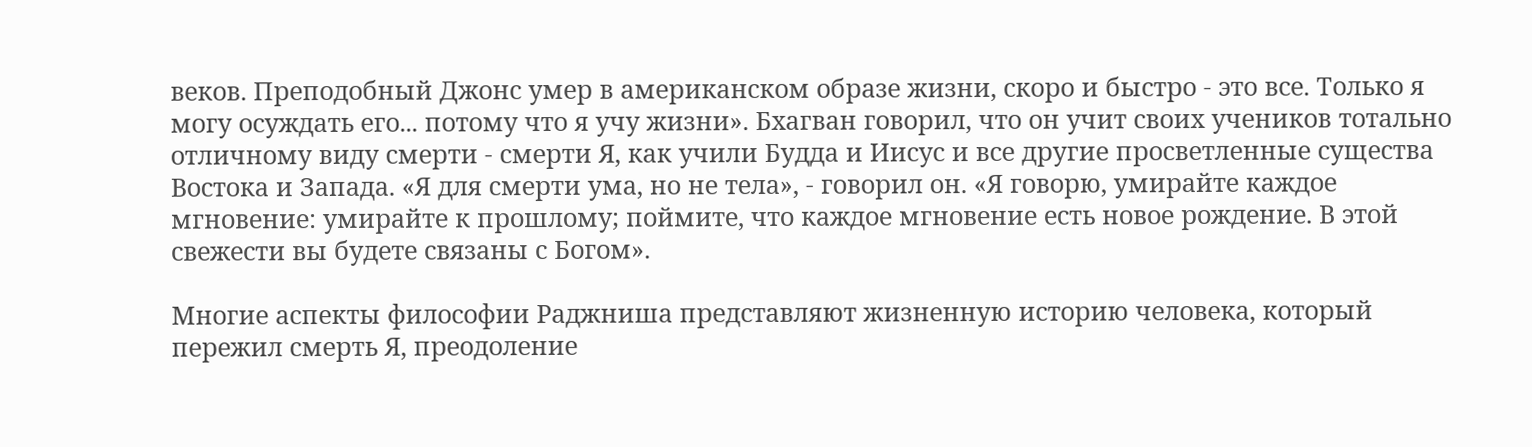веков. Преподобный Джонс умер в американском образе жизни, скоро и быстро - это все. Только я могу осуждать его... потому что я учу жизни». Бхагван говорил, что он учит своих учеников тотально отличному виду смерти - смерти Я, как учили Будда и Иисус и все другие просветленные существа Востока и Запада. «Я для смерти ума, но не тела», - говорил он. «Я говорю, умирайте каждое мгновение: умирайте к прошлому; поймите, что каждое мгновение есть новое рождение. В этой свежести вы будете связаны с Богом».

Многие аспекты философии Раджниша представляют жизненную историю человека, который пережил смерть Я, преодоление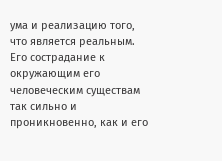ума и реализацию того, что является реальным. Его сострадание к окружающим его человеческим существам так сильно и проникновенно, как и его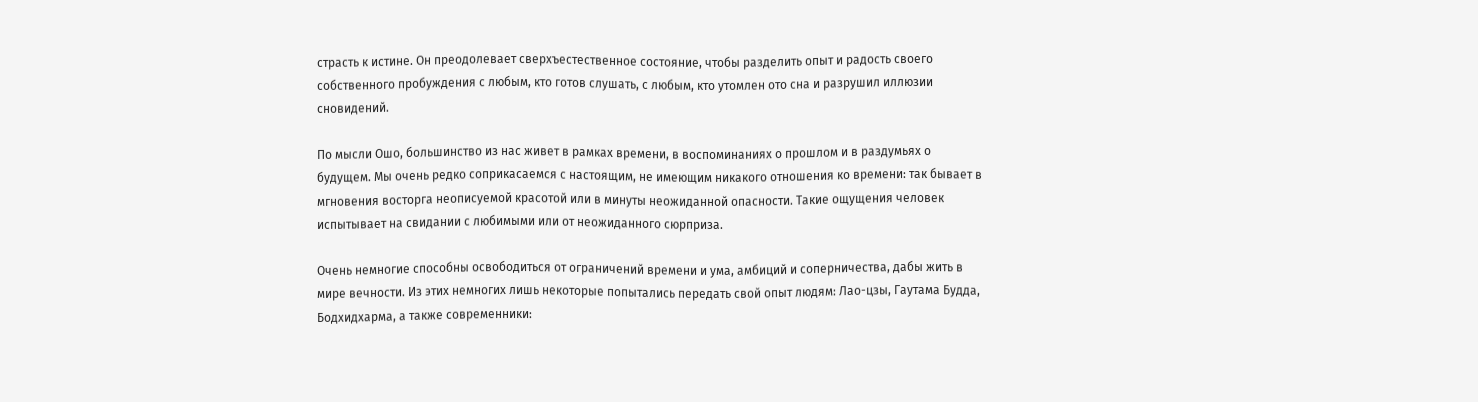страсть к истине. Он преодолевает сверхъестественное состояние, чтобы разделить опыт и радость своего собственного пробуждения с любым, кто готов слушать, с любым, кто утомлен ото сна и разрушил иллюзии сновидений.

По мысли Ошо, большинство из нас живет в рамках времени, в воспоминаниях о прошлом и в раздумьях о будущем. Мы очень редко соприкасаемся с настоящим, не имеющим никакого отношения ко времени: так бывает в мгновения восторга неописуемой красотой или в минуты неожиданной опасности. Такие ощущения человек испытывает на свидании с любимыми или от неожиданного сюрприза.

Очень немногие способны освободиться от ограничений времени и ума, амбиций и соперничества, дабы жить в мире вечности. Из этих немногих лишь некоторые попытались передать свой опыт людям: Лao-цзы, Гаутама Будда, Бодхидхарма, а также современники: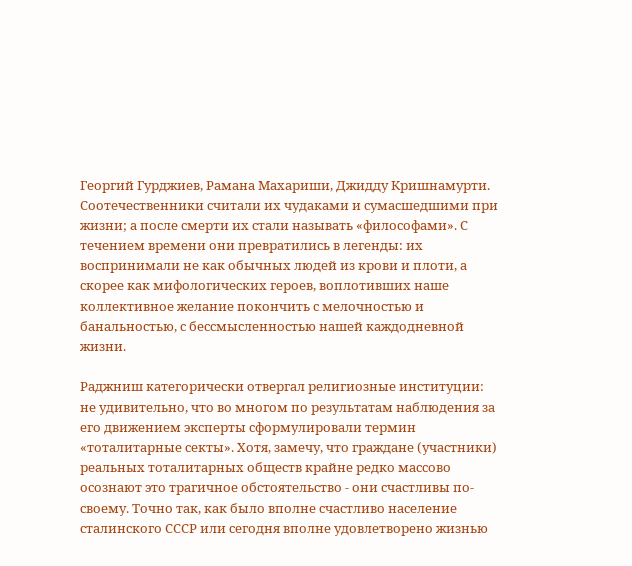Георгий Гурджиев, Рамана Махариши, Джидду Кришнамурти. Соотечественники считали их чудаками и сумасшедшими при жизни; а после смерти их стали называть «философами». С течением времени они превратились в легенды: их воспринимали не как обычных людей из крови и плоти, а скорее как мифологических героев, воплотивших наше коллективное желание покончить с мелочностью и банальностью, с бессмысленностью нашей каждодневной жизни.

Раджниш категорически отвергал религиозные институции: не удивительно, что во многом по результатам наблюдения за его движением эксперты сформулировали термин «тоталитарные секты». Хотя, замечу, что граждане (участники) реальных тоталитарных обществ крайне редко массово осознают это трагичное обстоятельство - они счастливы по-своему. Точно так, как было вполне счастливо население сталинского СССР или сегодня вполне удовлетворено жизнью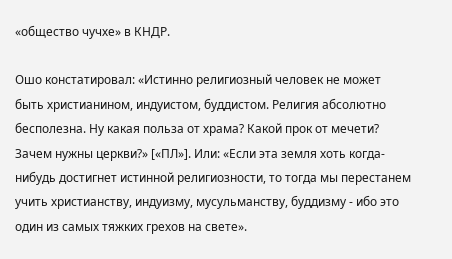«общество чучхе» в КНДР.

Ошо констатировал: «Истинно религиозный человек не может быть христианином, индуистом, буддистом. Религия абсолютно бесполезна. Ну какая польза от храма? Какой прок от мечети? Зачем нужны церкви?» [«ПЛ»]. Или: «Если эта земля хоть когда-нибудь достигнет истинной религиозности, то тогда мы перестанем учить христианству, индуизму, мусульманству, буддизму - ибо это один из самых тяжких грехов на свете».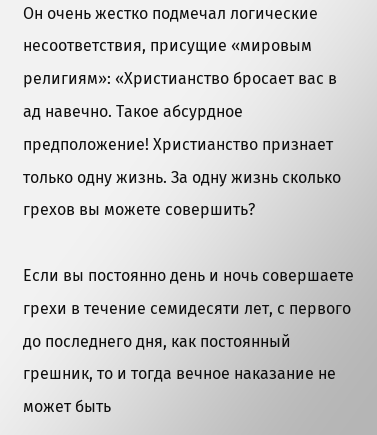Он очень жестко подмечал логические несоответствия, присущие «мировым религиям»: «Христианство бросает вас в ад навечно. Такое абсурдное предположение! Христианство признает только одну жизнь. За одну жизнь сколько грехов вы можете совершить?

Если вы постоянно день и ночь совершаете грехи в течение семидесяти лет, с первого до последнего дня, как постоянный грешник, то и тогда вечное наказание не может быть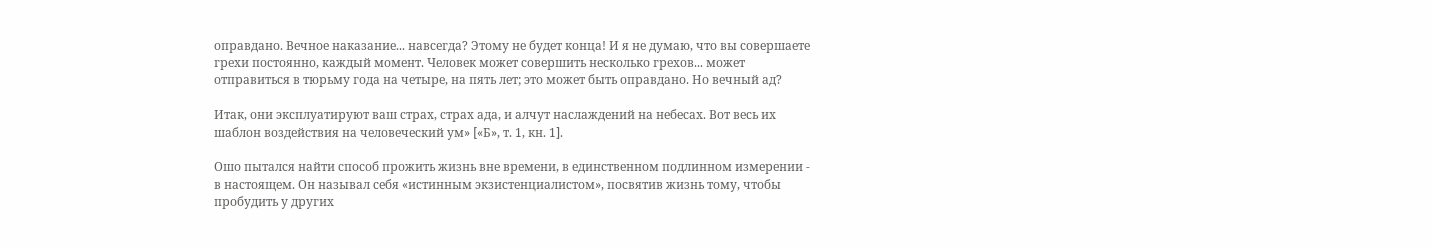оправдано. Вечное наказание... навсегда? Этому не будет конца! И я не думаю, что вы совершаете грехи постоянно, каждый момент. Человек может совершить несколько грехов... может отправиться в тюрьму года на четыре, на пять лет; это может быть оправдано. Но вечный ад?

Итак, они эксплуатируют ваш страх, страх ада, и алчут наслаждений на небесах. Вот весь их шаблон воздействия на человеческий ум» [«Б», т. 1, кн. 1].

Ошо пытался найти способ прожить жизнь вне времени, в единственном подлинном измерении - в настоящем. Он называл себя «истинным экзистенциалистом», посвятив жизнь тому, чтобы пробудить у других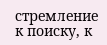стремление к поиску, к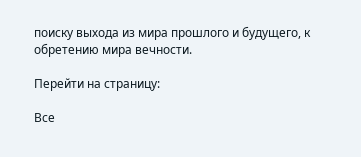поиску выхода из мира прошлого и будущего, к обретению мира вечности.

Перейти на страницу:

Все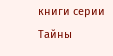книги серии Тайны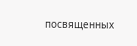посвященных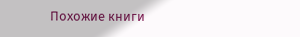Похожие книги